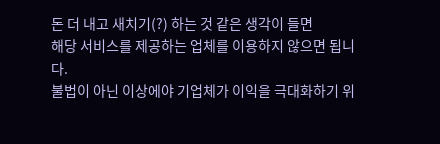돈 더 내고 새치기(?) 하는 것 같은 생각이 들면
해당 서비스를 제공하는 업체를 이용하지 않으면 됩니다.
불법이 아닌 이상에야 기업체가 이익을 극대화하기 위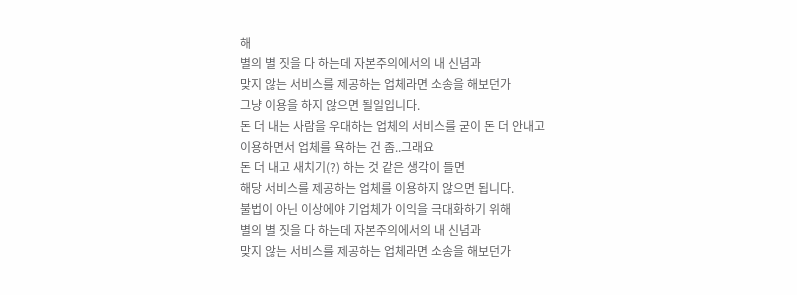해
별의 별 짓을 다 하는데 자본주의에서의 내 신념과
맞지 않는 서비스를 제공하는 업체라면 소송을 해보던가
그냥 이용을 하지 않으면 될일입니다.
돈 더 내는 사람을 우대하는 업체의 서비스를 굳이 돈 더 안내고
이용하면서 업체를 욕하는 건 좀..그래요
돈 더 내고 새치기(?) 하는 것 같은 생각이 들면
해당 서비스를 제공하는 업체를 이용하지 않으면 됩니다.
불법이 아닌 이상에야 기업체가 이익을 극대화하기 위해
별의 별 짓을 다 하는데 자본주의에서의 내 신념과
맞지 않는 서비스를 제공하는 업체라면 소송을 해보던가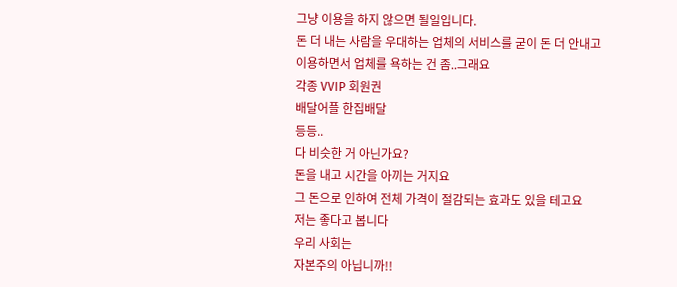그냥 이용을 하지 않으면 될일입니다.
돈 더 내는 사람을 우대하는 업체의 서비스를 굳이 돈 더 안내고
이용하면서 업체를 욕하는 건 좀..그래요
각종 VVIP 회원권
배달어플 한집배달
등등..
다 비슷한 거 아닌가요?
돈을 내고 시간을 아끼는 거지요
그 돈으로 인하여 전체 가격이 절감되는 효과도 있을 테고요
저는 좋다고 봅니다
우리 사회는
자본주의 아닙니까!!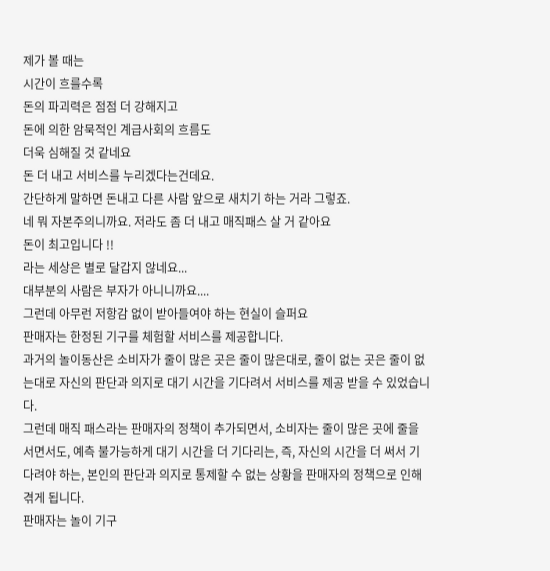제가 볼 때는
시간이 흐를수록
돈의 파괴력은 점점 더 강해지고
돈에 의한 암묵적인 계급사회의 흐름도
더욱 심해질 것 같네요
돈 더 내고 서비스를 누리겠다는건데요.
간단하게 말하면 돈내고 다른 사람 앞으로 새치기 하는 거라 그렇죠.
네 뭐 자본주의니까요. 저라도 좀 더 내고 매직패스 살 거 같아요
돈이 최고입니다 !!
라는 세상은 별로 달갑지 않네요...
대부분의 사람은 부자가 아니니까요....
그런데 아무런 저항감 없이 받아들여야 하는 현실이 슬퍼요
판매자는 한정된 기구를 체험할 서비스를 제공합니다.
과거의 놀이동산은 소비자가 줄이 많은 곳은 줄이 많은대로, 줄이 없는 곳은 줄이 없는대로 자신의 판단과 의지로 대기 시간을 기다려서 서비스를 제공 받을 수 있었습니다.
그런데 매직 패스라는 판매자의 정책이 추가되면서, 소비자는 줄이 많은 곳에 줄을 서면서도, 예측 불가능하게 대기 시간을 더 기다리는, 즉, 자신의 시간을 더 써서 기다려야 하는, 본인의 판단과 의지로 통제할 수 없는 상황을 판매자의 정책으로 인해 겪게 됩니다.
판매자는 놀이 기구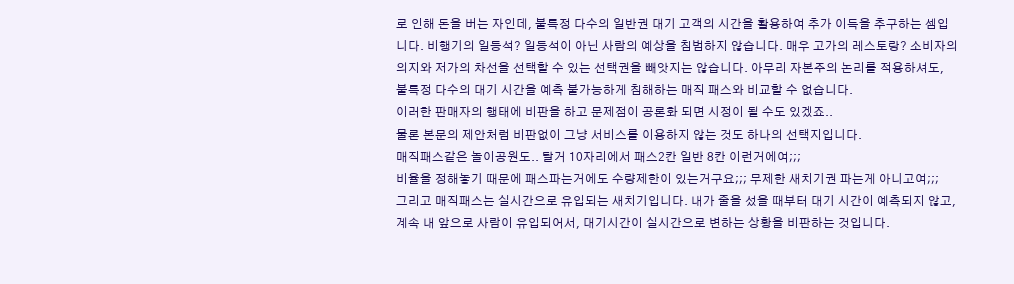로 인해 돈을 버는 자인데, 불특정 다수의 일반권 대기 고객의 시간을 활용하여 추가 이득을 추구하는 셈입니다. 비행기의 일등석? 일등석이 아닌 사람의 예상을 침범하지 않습니다. 매우 고가의 레스토랑? 소비자의 의지와 저가의 차선을 선택할 수 있는 선택권을 빼앗지는 않습니다. 아무리 자본주의 논리를 적용하셔도, 불특정 다수의 대기 시간을 예측 불가능하게 침해하는 매직 패스와 비교할 수 없습니다.
이러한 판매자의 행태에 비판을 하고 문제점이 공론화 되면 시정이 될 수도 있겠죠..
물론 본문의 제안처럼 비판없이 그냥 서비스를 이용하지 않는 것도 하나의 선택지입니다.
매직패스같은 놀이공원도.. 탈거 10자리에서 패스2칸 일반 8칸 이런거에여;;;
비율을 정해놓기 때문에 패스파는거에도 수량제한이 있는거구요;;; 무제한 새치기권 파는게 아니고여;;;
그리고 매직패스는 실시간으로 유입되는 새치기입니다. 내가 줄을 섰을 때부터 대기 시간이 예측되지 않고, 계속 내 앞으로 사람이 유입되어서, 대기시간이 실시간으로 변하는 상황을 비판하는 것입니다.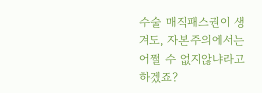수술 매직패스권이 생겨도, 자본주의에서는 어쩔 수 없지않냐라고 하겠죠?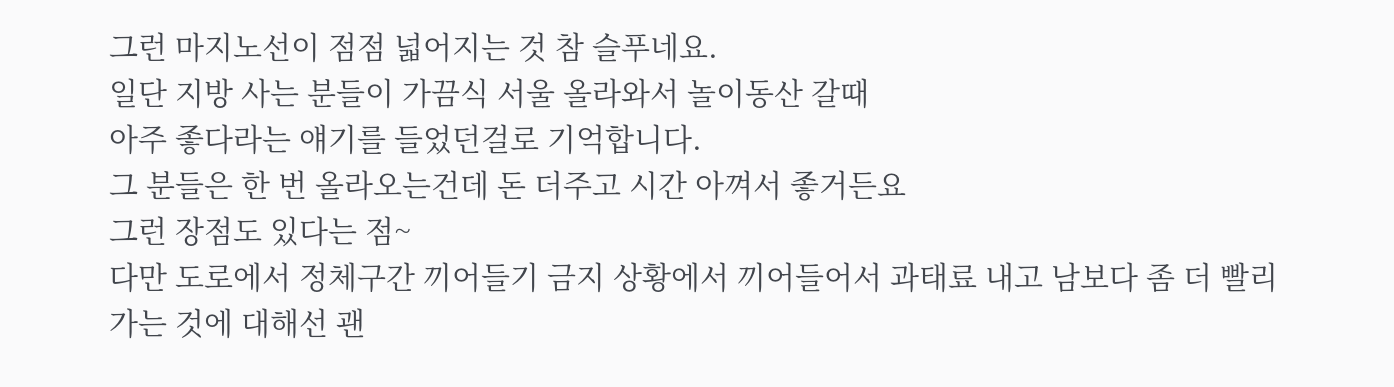그런 마지노선이 점점 넓어지는 것 참 슬푸네요.
일단 지방 사는 분들이 가끔식 서울 올라와서 놀이동산 갈때
아주 좋다라는 얘기를 들었던걸로 기억합니다.
그 분들은 한 번 올라오는건데 돈 더주고 시간 아껴서 좋거든요
그런 장점도 있다는 점~
다만 도로에서 정체구간 끼어들기 금지 상황에서 끼어들어서 과태료 내고 남보다 좀 더 빨리 가는 것에 대해선 괜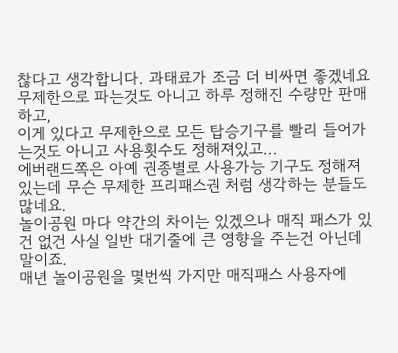찮다고 생각합니다. 과태료가 조금 더 비싸면 좋겠네요
무제한으로 파는것도 아니고 하루 정해진 수량만 판매하고,
이게 있다고 무제한으로 모든 탑승기구를 빨리 들어가는것도 아니고 사용횟수도 정해져있고...
에버랜드쪽은 아예 권종별로 사용가능 기구도 정해져있는데 무슨 무제한 프리패스권 처럼 생각하는 분들도 많네요.
놀이공원 마다 약간의 차이는 있겠으나 매직 패스가 있건 없건 사실 일반 대기줄에 큰 영향을 주는건 아닌데 말이죠.
매년 놀이공원을 몇번씩 가지만 매직패스 사용자에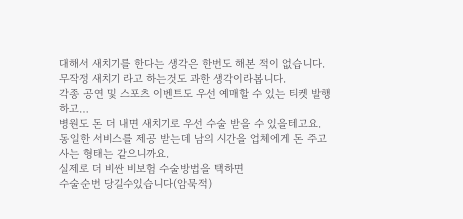대해서 새치기를 한다는 생각은 한번도 해본 적이 없습니다.
무작정 새치기 라고 하는것도 과한 생각이라봅니다.
각종 공연 및 스포츠 이벤트도 우선 예매할 수 있는 티켓 발행하고…
병원도 돈 더 내면 새치기로 우선 수술 받을 수 있을테고요.
동일한 서비스를 제공 받는데 남의 시간을 업체에게 돈 주고 사는 형태는 같으니까요.
실제로 더 비싼 비보험 수술방법을 택하면
수술순번 당길수있습니다(암묵적)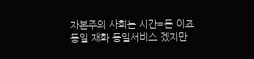자본주의 사회는 시간=돈 이죠
동일 재화 동일서비스 겠지만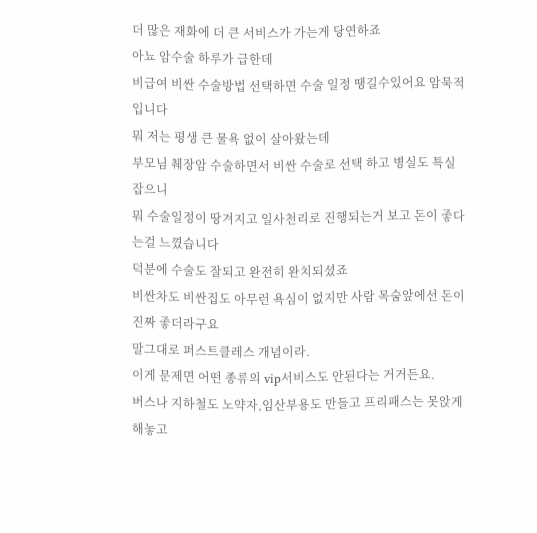더 많은 재화에 더 큰 서비스가 가는게 당연하죠
아뇨 암수술 하루가 급한데
비급여 비싼 수술방법 선택하면 수술 일정 땡길수있어요 암묵적입니다
뭐 저는 평생 큰 물욕 없이 살아왔는데
부모님 췌장암 수술하면서 비싼 수술로 선택 하고 병실도 특실잡으니
뭐 수술일정이 땅겨지고 일사천리로 진행되는거 보고 돈이 좋다는걸 느꼈습니다
덕분에 수술도 잘되고 완전히 완치되셨죠
비싼차도 비싼집도 아무런 욕심이 없지만 사람 목숨앞에선 돈이 진짜 좋더라구요
말그대로 퍼스트클레스 개념이라.
이게 문제면 어떤 종류의 vip서비스도 안된다는 거거든요.
버스나 지하철도 노약자,임산부용도 만들고 프리패스는 못앉게 해놓고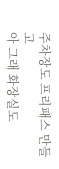주차장도 프리패스 만들고
아 그래 화장실도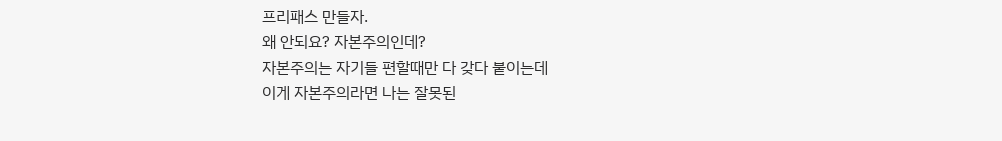프리패스 만들자.
왜 안되요? 자본주의인데?
자본주의는 자기들 편할때만 다 갖다 붙이는데
이게 자본주의라면 나는 잘못된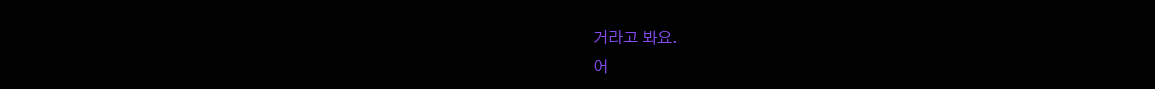거라고 봐요.
어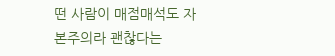떤 사람이 매점매석도 자본주의라 괜찮다는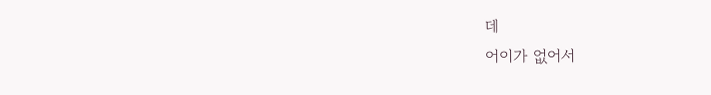데
어이가 없어서